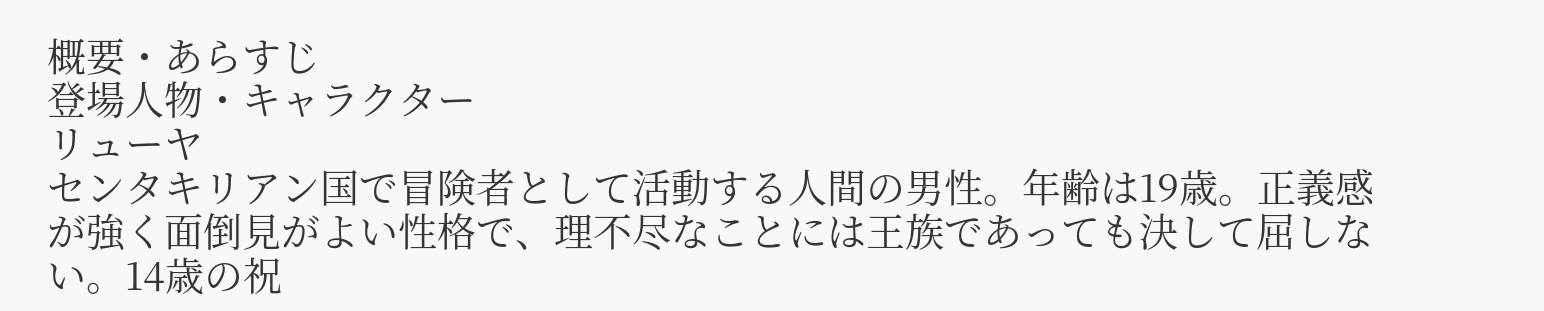概要・あらすじ
登場人物・キャラクター
リューヤ
センタキリアン国で冒険者として活動する人間の男性。年齢は19歳。正義感が強く面倒見がよい性格で、理不尽なことには王族であっても決して屈しない。14歳の祝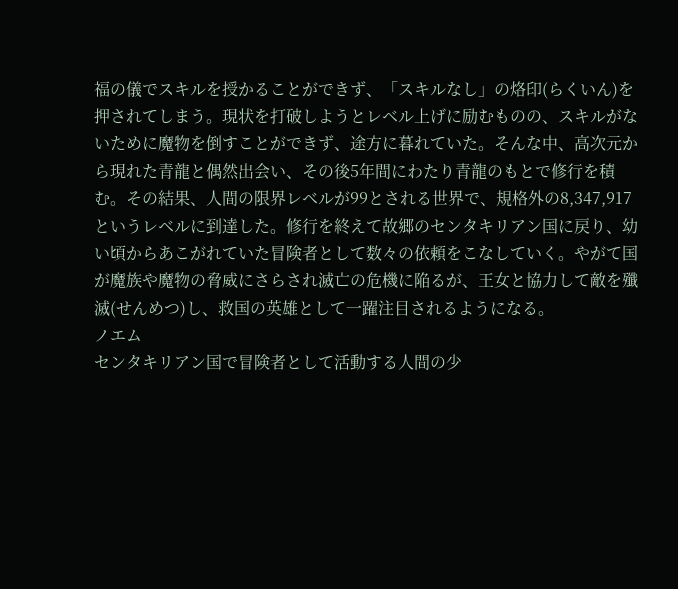福の儀でスキルを授かることができず、「スキルなし」の烙印(らくいん)を押されてしまう。現状を打破しようとレベル上げに励むものの、スキルがないために魔物を倒すことができず、途方に暮れていた。そんな中、高次元から現れた青龍と偶然出会い、その後5年間にわたり青龍のもとで修行を積む。その結果、人間の限界レベルが99とされる世界で、規格外の8,347,917というレベルに到達した。修行を終えて故郷のセンタキリアン国に戻り、幼い頃からあこがれていた冒険者として数々の依頼をこなしていく。やがて国が魔族や魔物の脅威にさらされ滅亡の危機に陥るが、王女と協力して敵を殲滅(せんめつ)し、救国の英雄として一躍注目されるようになる。
ノエム
センタキリアン国で冒険者として活動する人間の少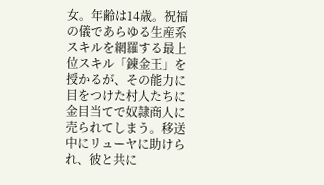女。年齢は14歳。祝福の儀であらゆる生産系スキルを網羅する最上位スキル「錬金王」を授かるが、その能力に目をつけた村人たちに金目当てで奴隷商人に売られてしまう。移送中にリューヤに助けられ、彼と共に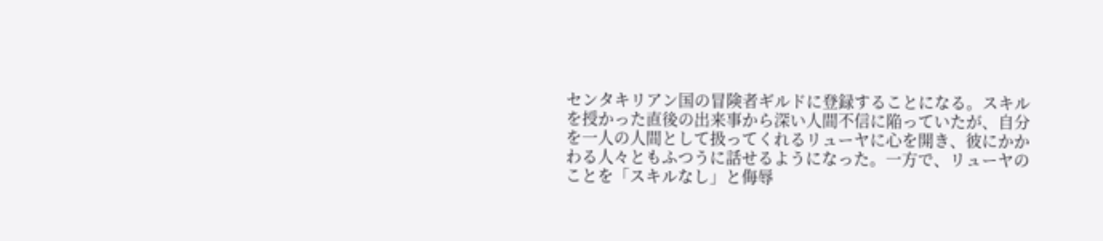センタキリアン国の冒険者ギルドに登録することになる。スキルを授かった直後の出来事から深い人間不信に陥っていたが、自分を一人の人間として扱ってくれるリューヤに心を開き、彼にかかわる人々ともふつうに話せるようになった。一方で、リューヤのことを「スキルなし」と侮辱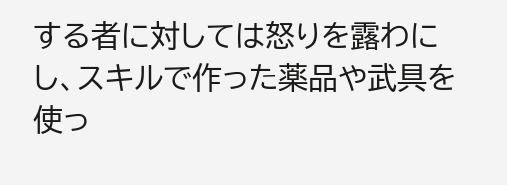する者に対しては怒りを露わにし、スキルで作った薬品や武具を使っ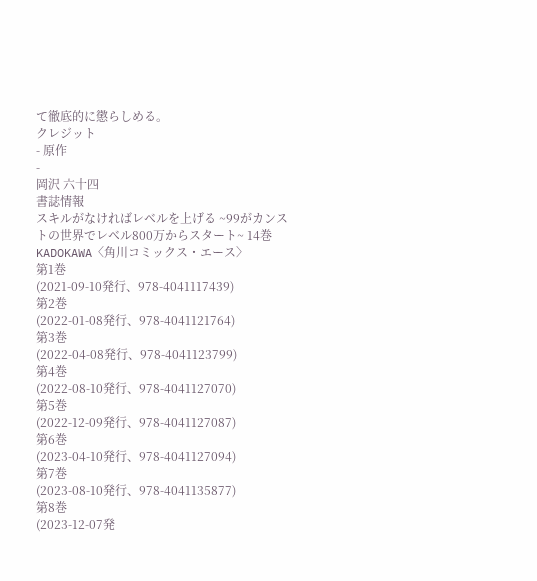て徹底的に懲らしめる。
クレジット
- 原作
-
岡沢 六十四
書誌情報
スキルがなければレベルを上げる ~99がカンストの世界でレベル800万からスタート~ 14巻 KADOKAWA〈角川コミックス・エース〉
第1巻
(2021-09-10発行、978-4041117439)
第2巻
(2022-01-08発行、978-4041121764)
第3巻
(2022-04-08発行、978-4041123799)
第4巻
(2022-08-10発行、978-4041127070)
第5巻
(2022-12-09発行、978-4041127087)
第6巻
(2023-04-10発行、978-4041127094)
第7巻
(2023-08-10発行、978-4041135877)
第8巻
(2023-12-07発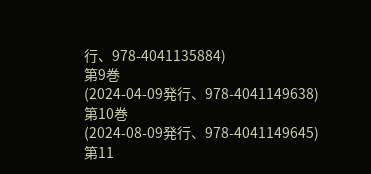行、978-4041135884)
第9巻
(2024-04-09発行、978-4041149638)
第10巻
(2024-08-09発行、978-4041149645)
第11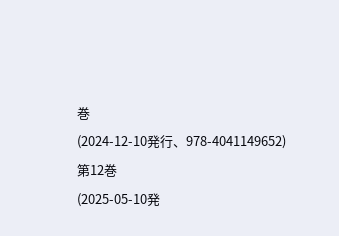巻
(2024-12-10発行、978-4041149652)
第12巻
(2025-05-10発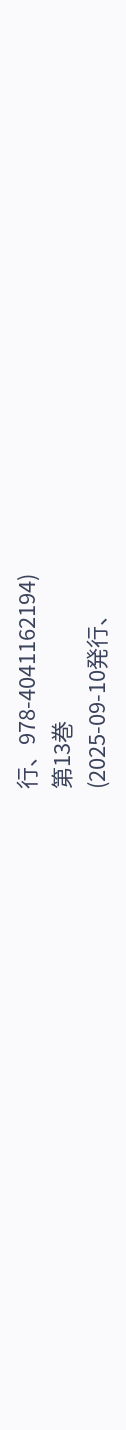行、978-4041162194)
第13巻
(2025-09-10発行、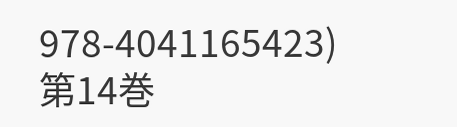978-4041165423)
第14巻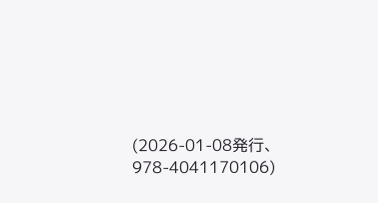(2026-01-08発行、978-4041170106)